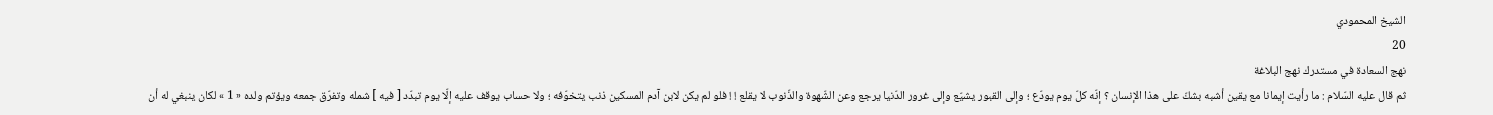الشيخ المحمودي
20
نهج السعادة في مستدرك نهج البلاغة
ثم قال عليه السّلام : ما رأيت إيمانا مع يقين أشبه بشكّ على هذا الإنسان ؟ إنّه كلّ يوم يودّع ؛ وإلى القبور يشيّع وإلى غرور الدّنيا يرجع وعن الشّهوة والذّنوب لا يقلع ! ! فلو لم يكن لابن آدم المسكين ذنب يتخوّفه ؛ ولا حساب يوقف عليه إلّا يوم تبدّد [ فيه ] شمله وتفرّق جمعه ويؤتم ولده « 1 » لكان ينبغي له أن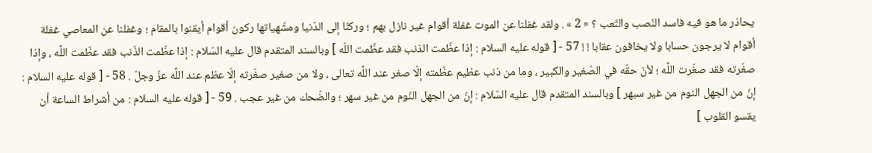يحاذر ما هو فيه فاسد النّصب والتّعب ؟ « 2 » . ولقد غفلنا عن الموت غفلة أقوام غير نازل بهم ؛ وركنّا إلى الدّنيا ومشّهياتها ركون أقوام أيقنوا بالمقام ؛ وغفلنا عن المعاصي غفلة أقوام لا يرجون حسابا ولا يخافون عقابا ! ! 57 - [ قوله عليه السلام : إذا عظّمت الذنب فقد عظّمت اللّه ] وبالسند المتقدم قال عليه السّلام : إذا عظّمت الذّنب فقد عظّمت اللَّه ، وإذا صغّرته فقد صغّرت اللَّه ؛ لأنّ حقّه في الصّغير والكبير ، وما من ذنب عظيم عظّمته إلّا صغر عند اللَّه تعالى ، ولا من صغير صغّرته إلّا عظم عند اللَّه عزّ وجلّ . 58 - [ قوله عليه السلام : إنّ من الجهل النوم من غير سبهر ] وبالسند المتقدم قال عليه السّلام : إنّ من الجهل النّوم من غير سهر ؛ والضّحك من غير عجب . 59 - [ قوله عليه السلام : من أشراط الساعة أن يقسو القلوب ]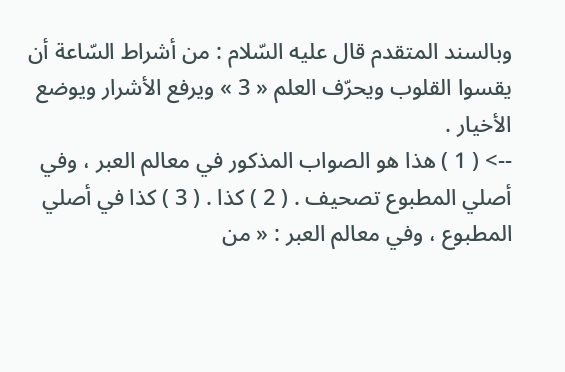وبالسند المتقدم قال عليه السّلام : من أشراط السّاعة أن يقسوا القلوب ويحرّف العلم « 3 » ويرفع الأشرار ويوضع الأخيار .
--> ( 1 ) هذا هو الصواب المذكور في معالم العبر ، وفي أصلي المطبوع تصحيف . ( 2 ) كذا . ( 3 ) كذا في أصلي المطبوع ، وفي معالم العبر : « من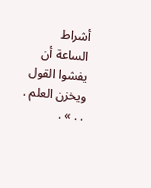أشراط الساعة أن يفشوا القول ويخزن العلم . . . » .